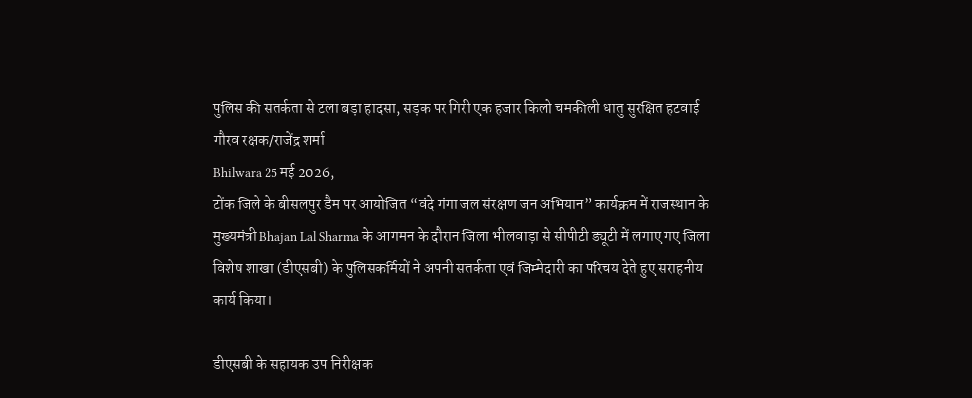पुलिस की सतर्कता से टला बड़ा हादसा, सड़क पर गिरी एक हजार किलो चमकीली धातु सुरक्षित हटवाई
गौरव रक्षक/राजेंद्र शर्मा
Bhilwara 25 मई 2026,
टोंक जिले के बीसलपुर डैम पर आयोजित “वंदे गंगा जल संरक्षण जन अभियान” कार्यक्रम में राजस्थान के मुख्यमंत्री Bhajan Lal Sharma के आगमन के दौरान जिला भीलवाड़ा से सीपीटी ड्यूटी में लगाए गए जिला विशेष शाखा (डीएसबी) के पुलिसकर्मियों ने अपनी सतर्कता एवं जिम्मेदारी का परिचय देते हुए सराहनीय कार्य किया।

डीएसबी के सहायक उप निरीक्षक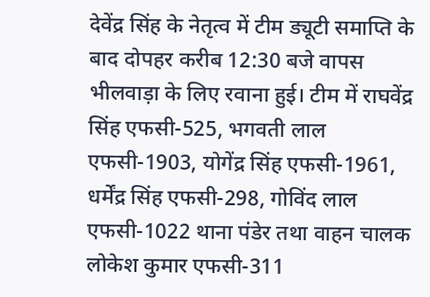देवेंद्र सिंह के नेतृत्व में टीम ड्यूटी समाप्ति के बाद दोपहर करीब 12:30 बजे वापस भीलवाड़ा के लिए रवाना हुई। टीम में राघवेंद्र सिंह एफसी-525, भगवती लाल एफसी-1903, योगेंद्र सिंह एफसी-1961, धर्मेंद्र सिंह एफसी-298, गोविंद लाल एफसी-1022 थाना पंडेर तथा वाहन चालक लोकेश कुमार एफसी-311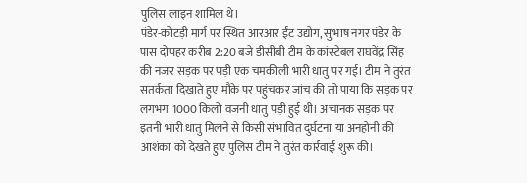पुलिस लाइन शामिल थे।
पंडेर-कोटड़ी मार्ग पर स्थित आरआर ईंट उद्योग, सुभाष नगर पंडेर के पास दोपहर करीब 2:20 बजे डीसीबी टीम के कांस्टेबल राघवेंद्र सिंह की नजर सड़क पर पड़ी एक चमकीली भारी धातु पर गई। टीम ने तुरंत सतर्कता दिखाते हुए मौके पर पहुंचकर जांच की तो पाया कि सड़क पर लगभग 1000 किलो वजनी धातु पड़ी हुई थी। अचानक सड़क पर इतनी भारी धातु मिलने से किसी संभावित दुर्घटना या अनहोनी की आशंका को देखते हुए पुलिस टीम ने तुरंत कार्रवाई शुरू की।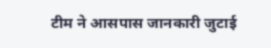टीम ने आसपास जानकारी जुटाई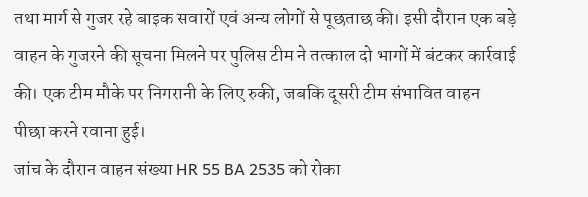तथा मार्ग से गुजर रहे बाइक सवारों एवं अन्य लोगों से पूछताछ की। इसी दौरान एक बड़े वाहन के गुजरने की सूचना मिलने पर पुलिस टीम ने तत्काल दो भागों में बंटकर कार्रवाई की। एक टीम मौके पर निगरानी के लिए रुकी, जबकि दूसरी टीम संभावित वाहन
पीछा करने रवाना हुई।
जांच के दौरान वाहन संख्या HR 55 BA 2535 को रोका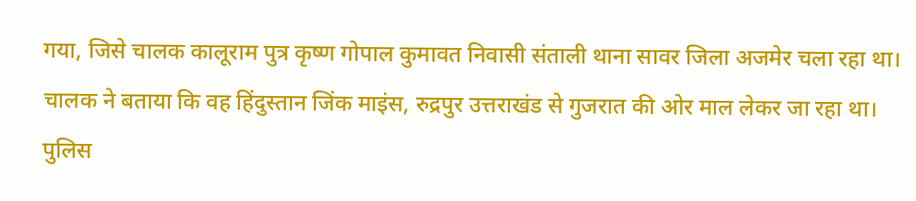गया, जिसे चालक कालूराम पुत्र कृष्ण गोपाल कुमावत निवासी संताली थाना सावर जिला अजमेर चला रहा था। चालक ने बताया कि वह हिंदुस्तान जिंक माइंस, रुद्रपुर उत्तराखंड से गुजरात की ओर माल लेकर जा रहा था। पुलिस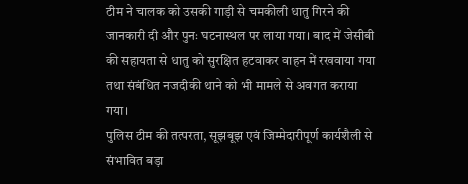टीम ने चालक को उसकी गाड़ी से चमकीली धातु गिरने की जानकारी दी और पुनः घटनास्थल पर लाया गया। बाद में जेसीबी की सहायता से धातु को सुरक्षित हटवाकर वाहन में रखवाया गया तथा संबंधित नजदीकी थाने को भी मामले से अवगत कराया गया।
पुलिस टीम की तत्परता, सूझबूझ एवं जिम्मेदारीपूर्ण कार्यशैली से संभावित बड़ा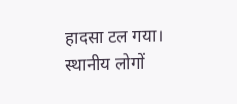हादसा टल गया। स्थानीय लोगों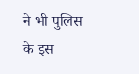ने भी पुलिस के इस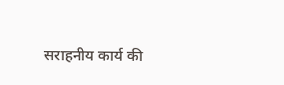सराहनीय कार्य की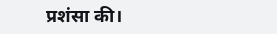प्रशंसा की।